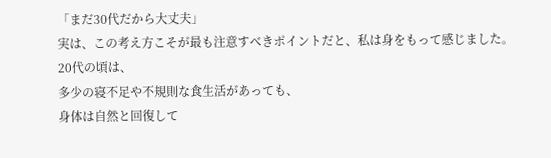「まだ30代だから大丈夫」
実は、この考え方こそが最も注意すべきポイントだと、私は身をもって感じました。
20代の頃は、
多少の寝不足や不規則な食生活があっても、
身体は自然と回復して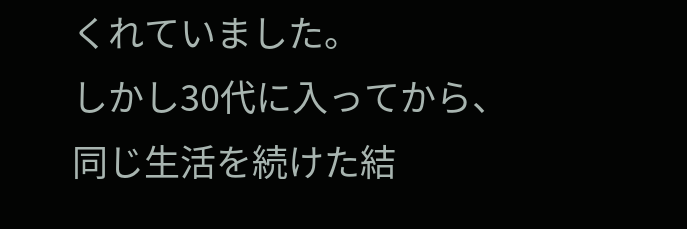くれていました。
しかし30代に入ってから、
同じ生活を続けた結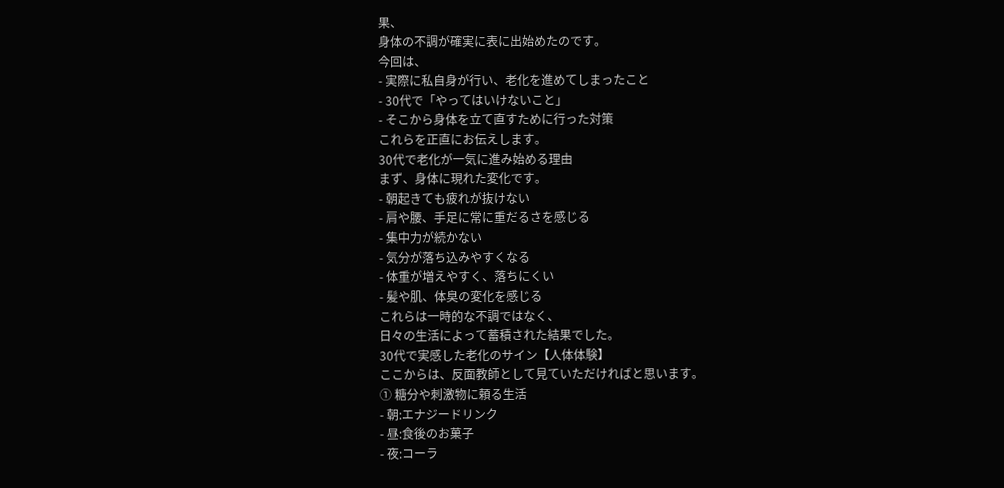果、
身体の不調が確実に表に出始めたのです。
今回は、
- 実際に私自身が行い、老化を進めてしまったこと
- 30代で「やってはいけないこと」
- そこから身体を立て直すために行った対策
これらを正直にお伝えします。
30代で老化が一気に進み始める理由
まず、身体に現れた変化です。
- 朝起きても疲れが抜けない
- 肩や腰、手足に常に重だるさを感じる
- 集中力が続かない
- 気分が落ち込みやすくなる
- 体重が増えやすく、落ちにくい
- 髪や肌、体臭の変化を感じる
これらは一時的な不調ではなく、
日々の生活によって蓄積された結果でした。
30代で実感した老化のサイン【人体体験】
ここからは、反面教師として見ていただければと思います。
① 糖分や刺激物に頼る生活
- 朝:エナジードリンク
- 昼:食後のお菓子
- 夜:コーラ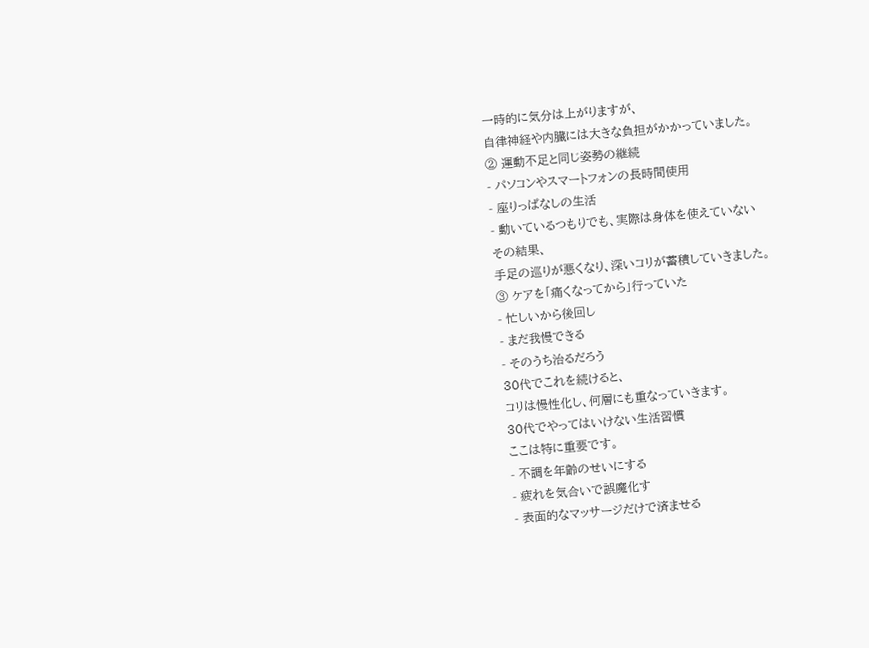一時的に気分は上がりますが、
自律神経や内臓には大きな負担がかかっていました。
② 運動不足と同じ姿勢の継続
- パソコンやスマートフォンの長時間使用
- 座りっぱなしの生活
- 動いているつもりでも、実際は身体を使えていない
その結果、
手足の巡りが悪くなり、深いコリが蓄積していきました。
③ ケアを「痛くなってから」行っていた
- 忙しいから後回し
- まだ我慢できる
- そのうち治るだろう
30代でこれを続けると、
コリは慢性化し、何層にも重なっていきます。
30代でやってはいけない生活習慣
ここは特に重要です。
- 不調を年齢のせいにする
- 疲れを気合いで誤魔化す
- 表面的なマッサージだけで済ませる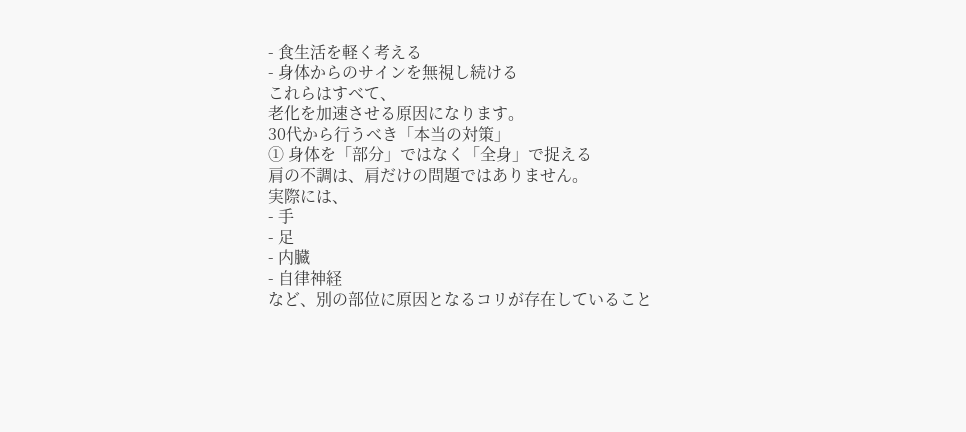- 食生活を軽く考える
- 身体からのサインを無視し続ける
これらはすべて、
老化を加速させる原因になります。
30代から行うべき「本当の対策」
① 身体を「部分」ではなく「全身」で捉える
肩の不調は、肩だけの問題ではありません。
実際には、
- 手
- 足
- 内臓
- 自律神経
など、別の部位に原因となるコリが存在していること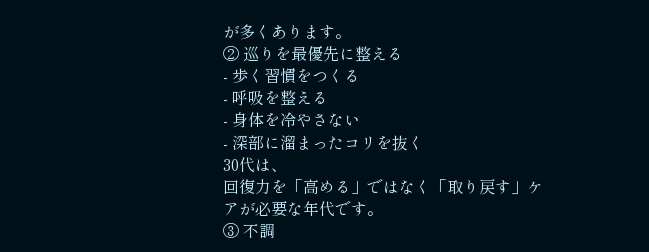が多くあります。
② 巡りを最優先に整える
- 歩く習慣をつくる
- 呼吸を整える
- 身体を冷やさない
- 深部に溜まったコリを抜く
30代は、
回復力を「高める」ではなく「取り戻す」ケアが必要な年代です。
③ 不調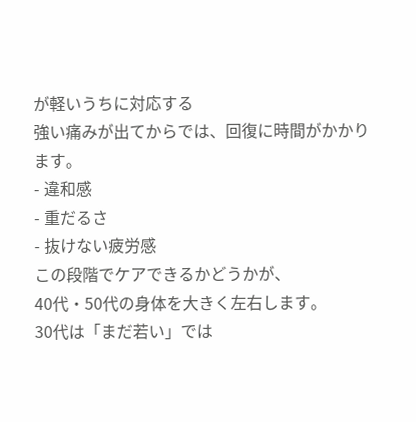が軽いうちに対応する
強い痛みが出てからでは、回復に時間がかかります。
- 違和感
- 重だるさ
- 抜けない疲労感
この段階でケアできるかどうかが、
40代・50代の身体を大きく左右します。
30代は「まだ若い」では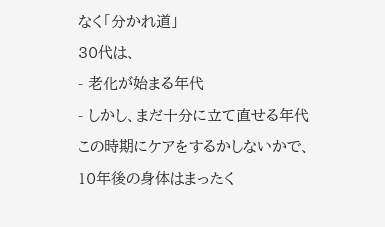なく「分かれ道」
30代は、
- 老化が始まる年代
- しかし、まだ十分に立て直せる年代
この時期にケアをするかしないかで、
10年後の身体はまったく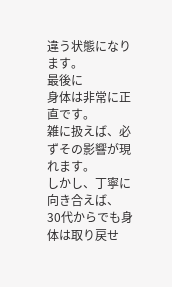違う状態になります。
最後に
身体は非常に正直です。
雑に扱えば、必ずその影響が現れます。
しかし、丁寧に向き合えば、
30代からでも身体は取り戻せ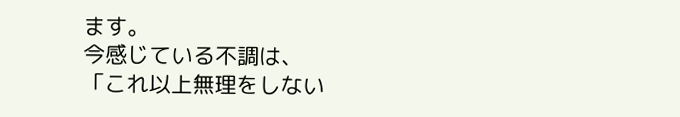ます。
今感じている不調は、
「これ以上無理をしない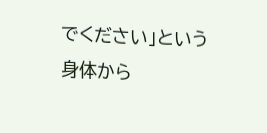でください」という
身体から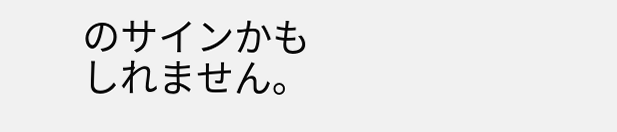のサインかもしれません。